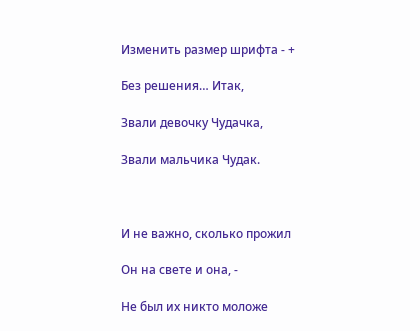Изменить размер шрифта - +

Без решения… Итак,

Звали девочку Чудачка,

Звали мальчика Чудак.



И не важно, сколько прожил

Он на свете и она, -

Не был их никто моложе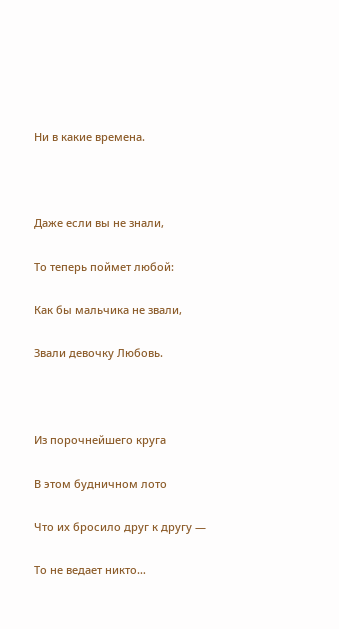Ни в какие времена.



Даже если вы не знали,

То теперь поймет любой:

Как бы мальчика не звали,

Звали девочку Любовь.



Из порочнейшего круга

В этом будничном лото

Что их бросило друг к другу —

То не ведает никто…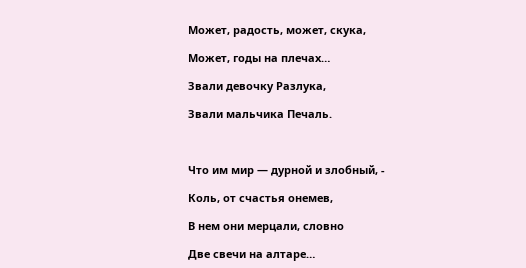Может, радость, может, скука,

Может, годы на плечах…

Звали девочку Разлука,

Звали мальчика Печаль.



Что им мир — дурной и злобный, -

Коль, от счастья онемев,

В нем они мерцали, словно

Две свечи на алтаре…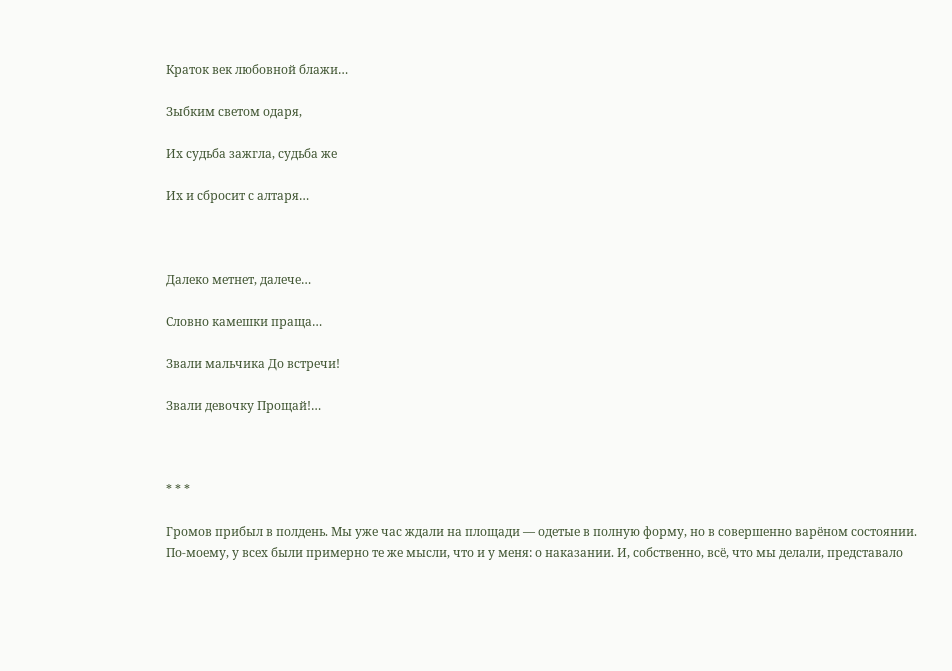Краток век любовной блажи…

Зыбким светом одаря,

Их судьба зажгла, судьба же

Их и сбросит с алтаря…



Далеко метнет, далече…

Словно камешки праща…

Звали мальчика До встречи!

Звали девочку Прощай!…



* * *

Громов прибыл в полдень. Мы уже час ждали на площади — одетые в полную форму, но в совершенно варёном состоянии. По-моему, у всех были примерно те же мысли, что и у меня: о наказании. И, собственно, всё, что мы делали, представало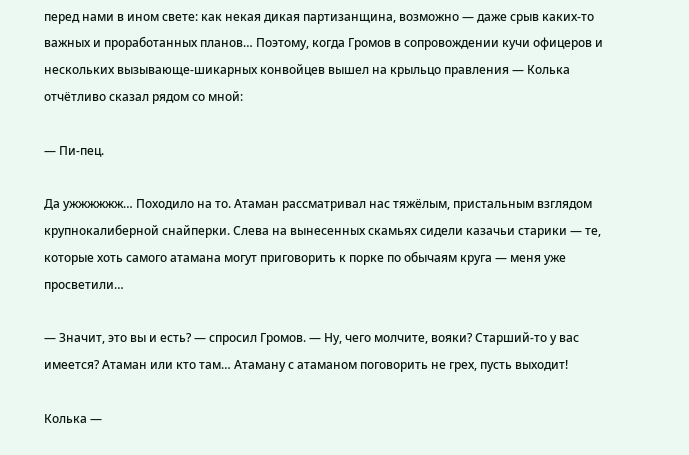перед нами в ином свете: как некая дикая партизанщина, возможно — даже срыв каких-то важных и проработанных планов… Поэтому, когда Громов в сопровождении кучи офицеров и нескольких вызывающе-шикарных конвойцев вышел на крыльцо правления — Колька отчётливо сказал рядом со мной:

— Пи-пец.

Да ужжжжжж… Походило на то. Атаман рассматривал нас тяжёлым, пристальным взглядом крупнокалиберной снайперки. Слева на вынесенных скамьях сидели казачьи старики — те, которые хоть самого атамана могут приговорить к порке по обычаям круга — меня уже просветили…

— Значит, это вы и есть? — спросил Громов. — Ну, чего молчите, вояки? Старший-то у вас имеется? Атаман или кто там… Атаману с атаманом поговорить не грех, пусть выходит!

Колька —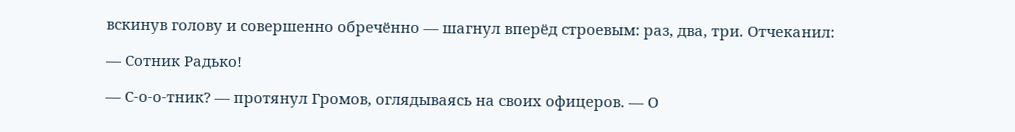вскинув голову и совершенно обречённо — шагнул вперёд строевым: раз, два, три. Отчеканил:

— Сотник Радько!

— С-о-о-тник? — протянул Громов, оглядываясь на своих офицеров. — О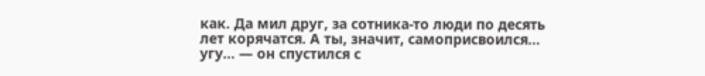как. Да мил друг, за сотника-то люди по десять лет корячатся. А ты, значит, самоприсвоился… угу… — он спустился с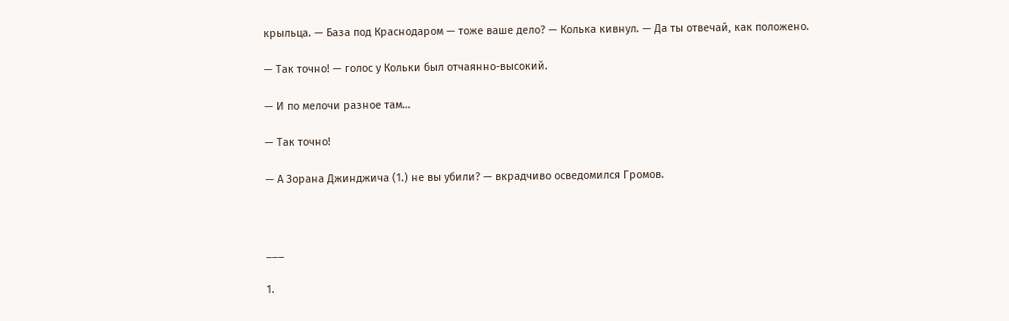крыльца. — База под Краснодаром — тоже ваше дело? — Колька кивнул. — Да ты отвечай, как положено.

— Так точно! — голос у Кольки был отчаянно-высокий.

— И по мелочи разное там…

— Так точно!

— А Зорана Джинджича (1.) не вы убили? — вкрадчиво осведомился Громов.



___

1.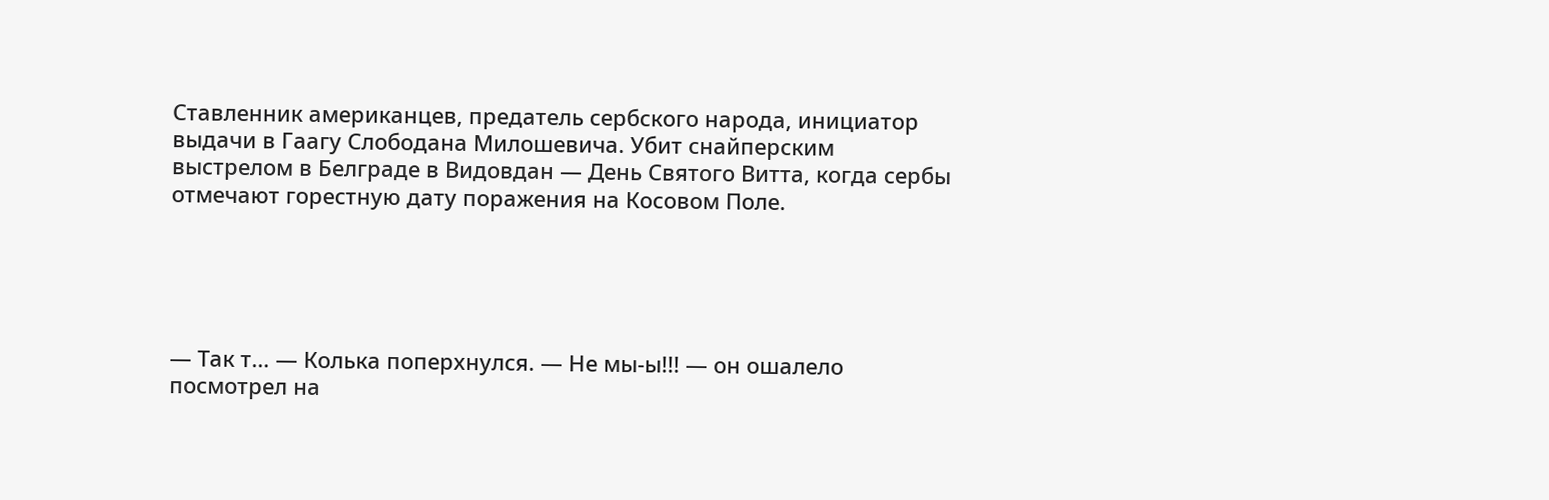Ставленник американцев, предатель сербского народа, инициатор выдачи в Гаагу Слободана Милошевича. Убит снайперским выстрелом в Белграде в Видовдан — День Святого Витта, когда сербы отмечают горестную дату поражения на Косовом Поле.





— Так т… — Колька поперхнулся. — Не мы-ы!!! — он ошалело посмотрел на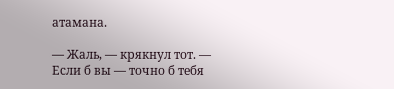атамана.

— Жаль, — крякнул тот. — Если б вы — точно б тебя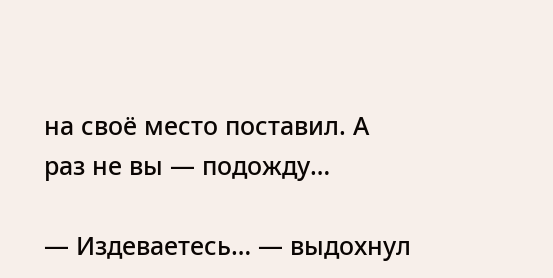на своё место поставил. А раз не вы — подожду…

— Издеваетесь… — выдохнул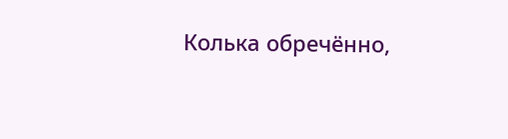Колька обречённо,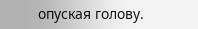опуская голову.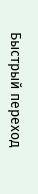Быстрый переход